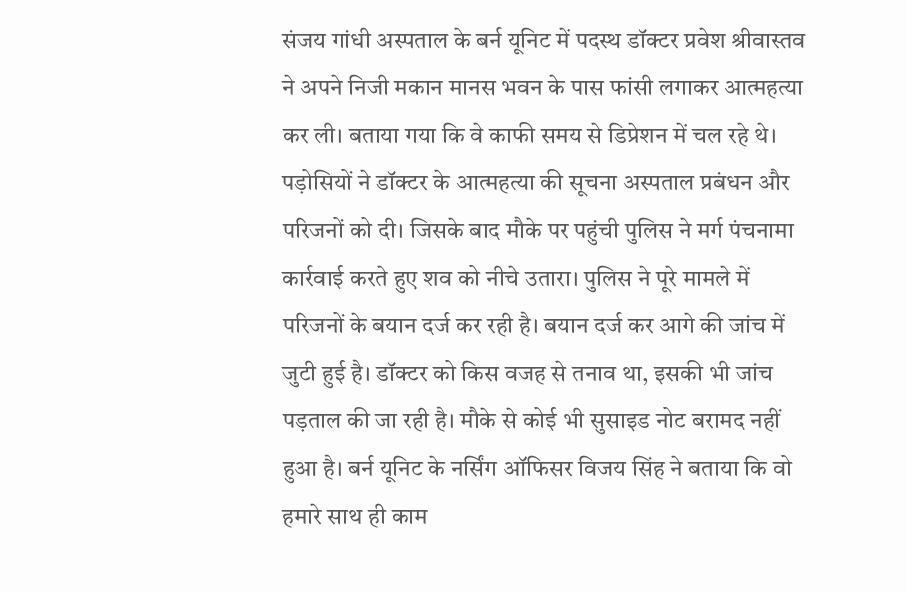संजय गांधी अस्पताल के बर्न यूनिट में पदस्थ डॉक्टर प्रवेश श्रीवास्तव ने अपने निजी मकान मानस भवन के पास फांसी लगाकर आत्महत्या कर ली। बताया गया कि वे काफी समय से डिप्रेशन में चल रहे थे। पड़ोसियों ने डॉक्टर के आत्महत्या की सूचना अस्पताल प्रबंधन और परिजनों को दी। जिसके बाद मौके पर पहुंची पुलिस ने मर्ग पंचनामा कार्रवाई करते हुए शव को नीचे उतारा। पुलिस ने पूरे मामले में परिजनों के बयान दर्ज कर रही है। बयान दर्ज कर आगे की जांच में जुटी हुई है। डॉक्टर को किस वजह से तनाव था, इसकी भी जांच पड़ताल की जा रही है। मौके से कोई भी सुसाइड नोट बरामद नहीं हुआ है। बर्न यूनिट के नर्सिंग ऑफिसर विजय सिंह ने बताया कि वो हमारे साथ ही काम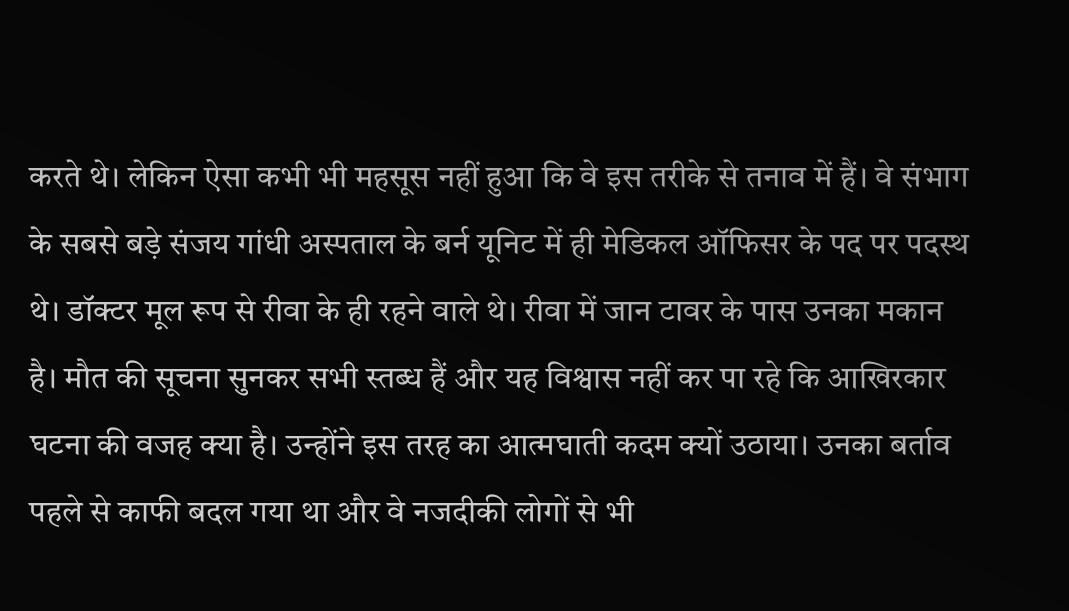करते थे। लेकिन ऐसा कभी भी महसूस नहीं हुआ कि वे इस तरीके से तनाव में हैं। वे संभाग के सबसे बड़े संजय गांधी अस्पताल के बर्न यूनिट में ही मेडिकल ऑफिसर के पद पर पदस्थ थे। डॉक्टर मूल रूप से रीवा के ही रहने वाले थे। रीवा में जान टावर के पास उनका मकान है। मौत की सूचना सुनकर सभी स्तब्ध हैं और यह विश्वास नहीं कर पा रहे कि आखिरकार घटना की वजह क्या है। उन्होंने इस तरह का आत्मघाती कदम क्यों उठाया। उनका बर्ताव पहले से काफी बदल गया था और वे नजदीकी लोगों से भी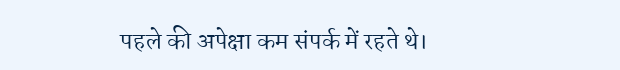पहले की अपेक्षा कम संपर्क में रहते थे।